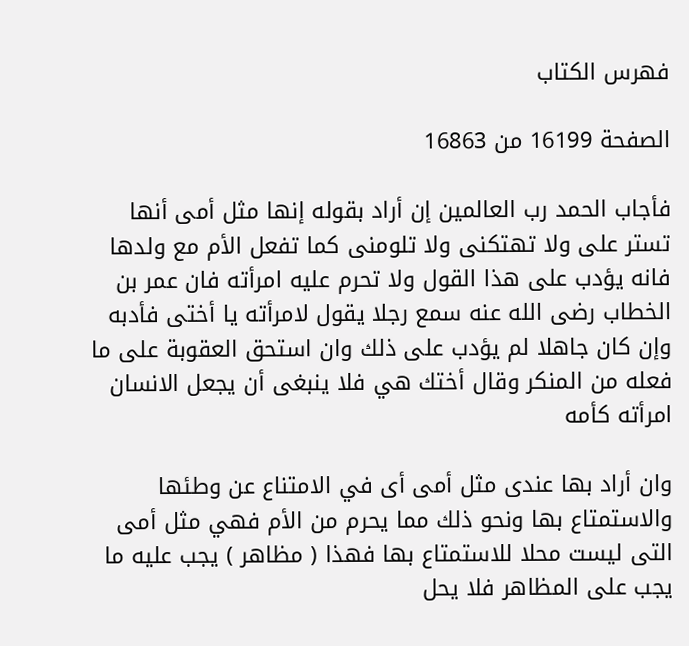فهرس الكتاب

الصفحة 16199 من 16863

فأجاب الحمد رب العالمين إن أراد بقوله إنها مثل أمى أنها تستر على ولا تهتكنى ولا تلومنى كما تفعل الأم مع ولدها فانه يؤدب على هذا القول ولا تحرم عليه امرأته فان عمر بن الخطاب رضى الله عنه سمع رجلا يقول لامرأته يا أختى فأدبه وإن كان جاهلا لم يؤدب على ذلك وان استحق العقوبة على ما فعله من المنكر وقال أختك هي فلا ينبغى أن يجعل الانسان امرأته كأمه

وان أراد بها عندى مثل أمى أى في الامتناع عن وطئها والاستمتاع بها ونحو ذلك مما يحرم من الأم فهي مثل أمى التى ليست محلا للاستمتاع بها فهذا ( مظاهر ) يجب عليه ما يجب على المظاهر فلا يحل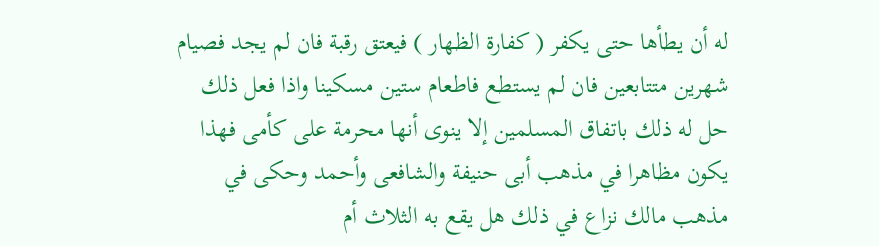له أن يطأها حتى يكفر ( كفارة الظهار ) فيعتق رقبة فان لم يجد فصيام شهرين متتابعين فان لم يستطع فاطعام ستين مسكينا واذا فعل ذلك حل له ذلك باتفاق المسلمين إلا ينوى أنها محرمة على كأمى فهذا يكون مظاهرا في مذهب أبى حنيفة والشافعى وأحمد وحكى في مذهب مالك نزاع في ذلك هل يقع به الثلاث أم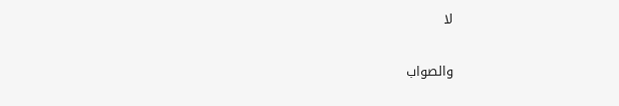لا

والصواب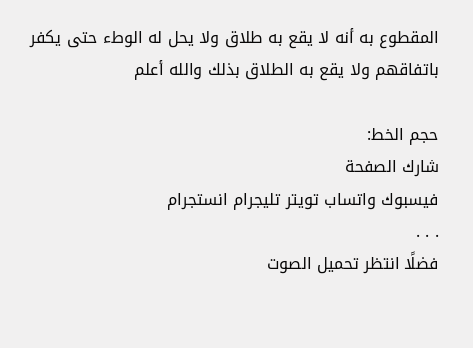المقطوع به أنه لا يقع به طلاق ولا يحل له الوطء حتى يكفر باتفاقهم ولا يقع به الطلاق بذلك والله أعلم

حجم الخط:
شارك الصفحة
فيسبوك واتساب تويتر تليجرام انستجرام
. . .
فضلًا انتظر تحميل الصوت